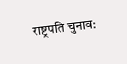राष्ट्रपति चुनाव: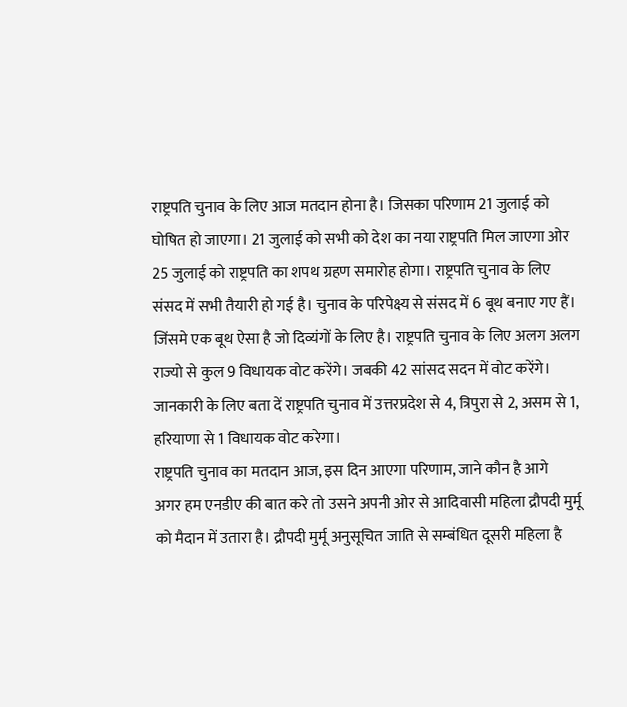राष्ट्रपति चुनाव के लिए आज मतदान होना है। जिसका परिणाम 21 जुलाई को घोषित हो जाएगा। 21 जुलाई को सभी को देश का नया राष्ट्रपति मिल जाएगा ओर 25 जुलाई को राष्ट्रपति का शपथ ग्रहण समारोह होगा। राष्ट्रपति चुनाव के लिए संसद में सभी तैयारी हो गई है। चुनाव के परिपेक्ष्य से संसद में 6 बूथ बनाए गए हैं। जिंसमे एक बूथ ऐसा है जो दिव्यंगों के लिए है। राष्ट्रपति चुनाव के लिए अलग अलग राज्यो से कुल 9 विधायक वोट करेंगे। जबकी 42 सांसद सदन में वोट करेंगे। जानकारी के लिए बता दें राष्ट्रपति चुनाव में उत्तरप्रदेश से 4, त्रिपुरा से 2, असम से 1, हरियाणा से 1 विधायक वोट करेगा।
राष्ट्रपति चुनाव का मतदान आज, इस दिन आएगा परिणाम, जाने कौन है आगे
अगर हम एनडीए की बात करे तो उसने अपनी ओर से आदिवासी महिला द्रौपदी मुर्मू को मैदान में उतारा है। द्रौपदी मुर्मू अनुसूचित जाति से सम्बंधित दूसरी महिला है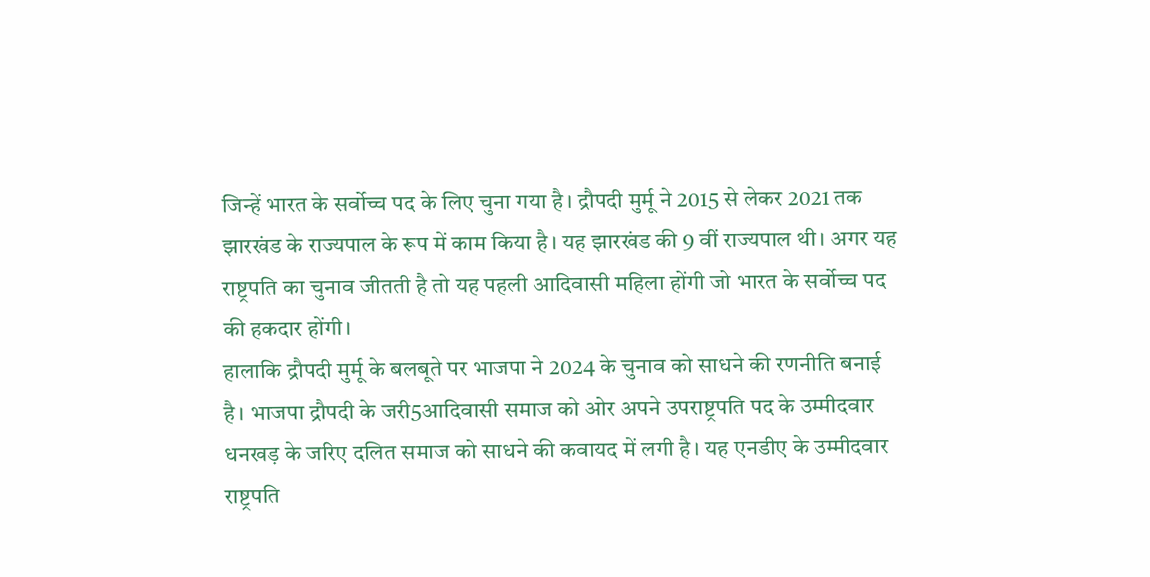जिन्हें भारत के सर्वोच्च पद के लिए चुना गया है। द्रौपदी मुर्मू ने 2015 से लेकर 2021 तक झारखंड के राज्यपाल के रूप में काम किया है। यह झारखंड की 9 वीं राज्यपाल थी। अगर यह राष्ट्रपति का चुनाव जीतती है तो यह पहली आदिवासी महिला होंगी जो भारत के सर्वोच्च पद की हकदार होंगी।
हालाकि द्रौपदी मुर्मू के बलबूते पर भाजपा ने 2024 के चुनाव को साधने की रणनीति बनाई है। भाजपा द्रौपदी के जरी5आदिवासी समाज को ओर अपने उपराष्ट्रपति पद के उम्मीदवार धनखड़ के जरिए दलित समाज को साधने की कवायद में लगी है। यह एनडीए के उम्मीदवार राष्ट्रपति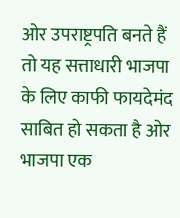ओर उपराष्ट्रपति बनते हैं तो यह सत्ताधारी भाजपा के लिए काफी फायदेमंद साबित हो सकता है ओर भाजपा एक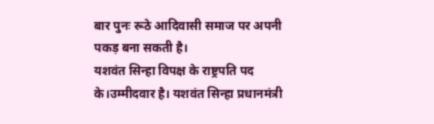बार पुनः रूठे आदिवासी समाज पर अपनी पकड़ बना सकती है।
यशवंत सिन्हा विपक्ष के राष्ट्रपति पद के।उम्मीदवार है। यशवंत सिन्हा प्रधानमंत्री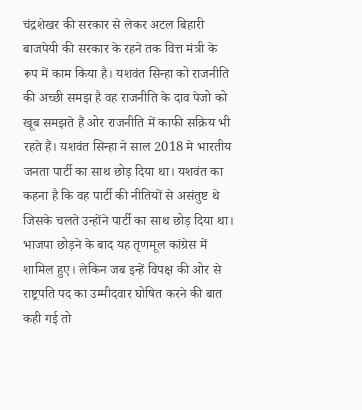चंद्रशेखर की सरकार से लेकर अटल बिहारी बाजपेयी की सरकार के रहने तक वित्त मंत्री के रूप में काम किया है। यशवंत सिन्हा को राजनीति की अच्छी समझ है वह राजनीति के दाव पेजो को खूब समझते हैं ओर राजनीति में काफी सक्रिय भी रहते हैं। यशवंत सिन्हा ने साल 2018 मे भारतीय जनता पार्टी का साथ छोड़ दिया था। यशवंत का कहना है कि वह पार्टी की नीतियों से असंतुष्ट थे जिसके चलते उन्होंने पार्टी का साथ छोड़ दिया था। भाजपा छोड़ने के बाद यह तृणमूल कांग्रेस में शामिल हुए। लेकिन जब इन्हें विपक्ष की ओर से राष्ट्रपति पद का उम्मीदवार घोषित करने की बात कही गई तो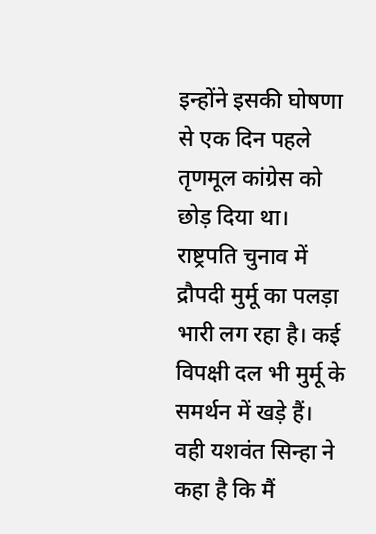इन्होंने इसकी घोषणा से एक दिन पहले तृणमूल कांग्रेस को छोड़ दिया था।
राष्ट्रपति चुनाव में द्रौपदी मुर्मू का पलड़ा भारी लग रहा है। कई विपक्षी दल भी मुर्मू के समर्थन में खड़े हैं। वही यशवंत सिन्हा ने कहा है कि मैं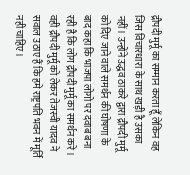द्रौपदी मुर्मू का सम्मान करता हूँ लेकिन वह जिस विचारधारा के साथ खड़ी है उसका नहीं। उन्होंने उद्धव ठाकरे द्वारा द्रौपदी मुर्मू को दिए जाने वाले समर्थन की घोषणा के बाद कहा कि भाजपा लोगो पर दवाब बना रही है कि लोग द्रौपदी मुर्मू का समर्थन करे।
वही द्रौपदी मुर्मू को लेकर तेजस्वी यादव ने सवाल उठाए हैं कि हमे राष्ट्रपति भवन में मूर्ति नही चाहिए।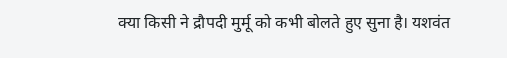क्या किसी ने द्रौपदी मुर्मू को कभी बोलते हुए सुना है। यशवंत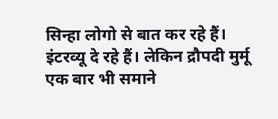सिन्हा लोगो से बात कर रहे हैं। इंटरव्यू दे रहे हैं। लेकिन द्रौपदी मुर्मू एक बार भी समाने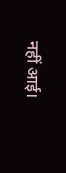नहीं आई।